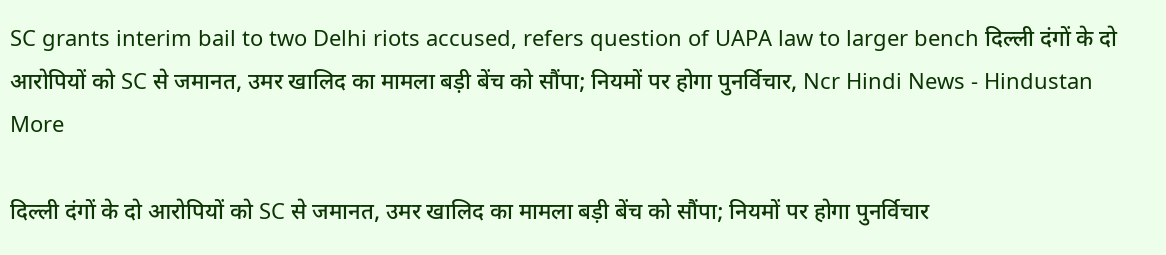SC grants interim bail to two Delhi riots accused, refers question of UAPA law to larger bench दिल्ली दंगों के दो आरोपियों को SC से जमानत, उमर खालिद का मामला बड़ी बेंच को सौंपा; नियमों पर होगा पुनर्विचार, Ncr Hindi News - Hindustan
More

दिल्ली दंगों के दो आरोपियों को SC से जमानत, उमर खालिद का मामला बड़ी बेंच को सौंपा; नियमों पर होगा पुनर्विचार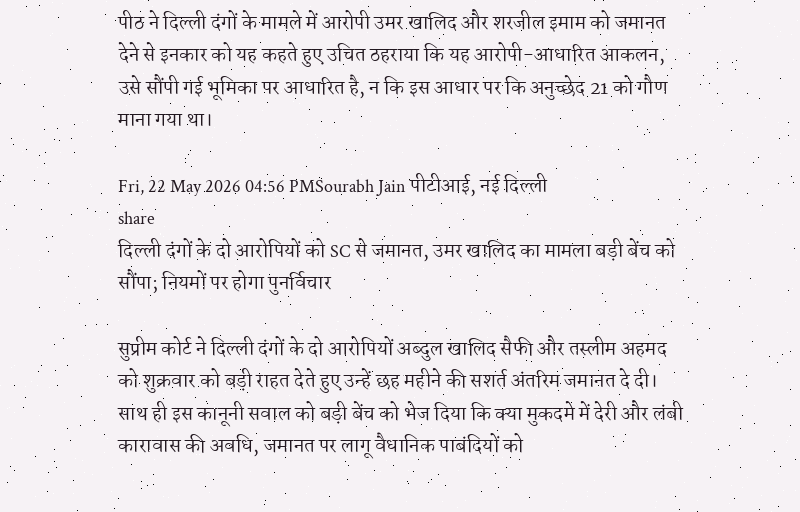पीठ ने दिल्ली दंगों के मामले में आरोपी उमर खालिद और शरजील इमाम को जमानत देने से इनकार को यह कहते हुए उचित ठहराया कि यह आरोपी-आधारित आकलन, उसे सौंपी गई भूमिका पर आधारित है, न कि इस आधार पर कि अनुच्छेद 21 को गौण माना गया था।

Fri, 22 May 2026 04:56 PMSourabh Jain पीटीआई, नई दिल्ली
share
दिल्ली दंगों के दो आरोपियों को SC से जमानत, उमर खालिद का मामला बड़ी बेंच को सौंपा; नियमों पर होगा पुनर्विचार

सुप्रीम कोर्ट ने दिल्ली दंगों के दो आरोपियों अब्दुल खालिद सैफी और तस्लीम अहमद को शुक्रवार को बड़ी राहत देते हुए उन्हें छह महीने की सशर्त अंतरिम जमानत दे दी। साथ ही इस कानूनी सवाल को बड़ी बेंच को भेज दिया कि क्या मुकदमे में देरी और लंबी कारावास की अवधि, जमानत पर लागू वैधानिक पाबंदियों को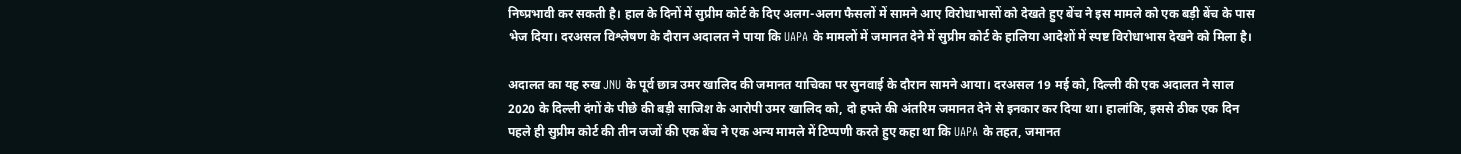निष्प्रभावी कर सकती है। हाल के दिनों में सुप्रीम कोर्ट के दिए अलग-अलग फैसलों में सामने आए विरोधाभासों को देखते हुए बेंच ने इस मामले को एक बड़ी बेंच के पास भेज दिया। दरअसल विश्लेषण के दौरान अदालत ने पाया कि UAPA के मामलों में जमानत देने में सुप्रीम कोर्ट के हालिया आदेशों में स्पष्ट विरोधाभास देखने को मिला है।

अदालत का यह रुख JNU के पूर्व छात्र उमर खालिद की जमानत याचिका पर सुनवाई के दौरान सामने आया। दरअसल 19 मई को, दिल्ली की एक अदालत ने साल 2020 के दिल्ली दंगों के पीछे की बड़ी साजिश के आरोपी उमर खालिद को, दो हफ्ते की अंतरिम जमानत देने से इनकार कर दिया था। हालांकि, इससे ठीक एक दिन पहले ही सुप्रीम कोर्ट की तीन जजों की एक बेंच ने एक अन्य मामले में टिप्पणी करते हुए कहा था कि UAPA के तहत, जमानत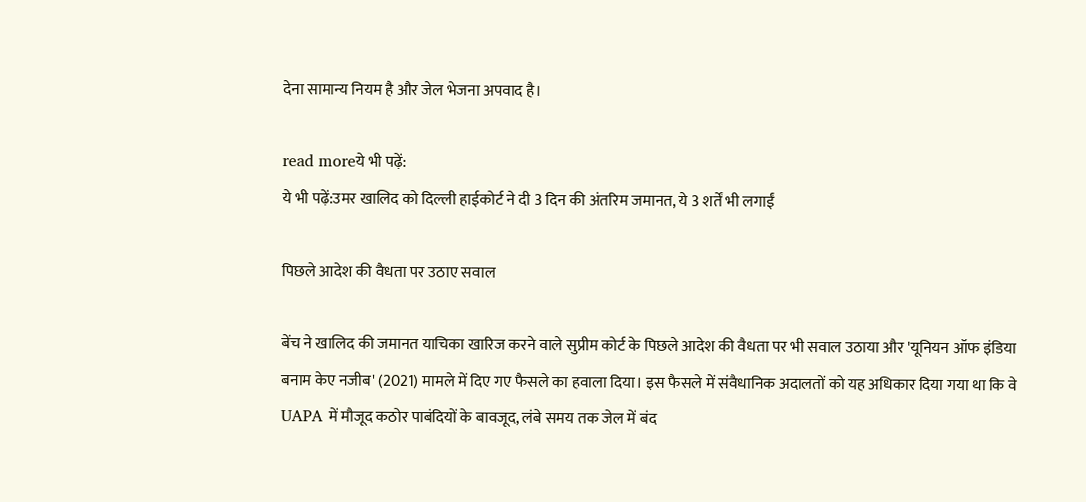देना सामान्य नियम है और जेल भेजना अपवाद है।

read moreये भी पढ़ें:
ये भी पढ़ें:उमर खालिद को दिल्ली हाईकोर्ट ने दी 3 दिन की अंतरिम जमानत, ये 3 शर्तें भी लगाईं

पिछले आदेश की वैधता पर उठाए सवाल

बेंच ने खालिद की जमानत याचिका खारिज करने वाले सुप्रीम कोर्ट के पिछले आदेश की वैधता पर भी सवाल उठाया और 'यूनियन ऑफ इंडिया बनाम केए नजीब' (2021) मामले में दिए गए फैसले का हवाला दिया। इस फैसले में संवैधानिक अदालतों को यह अधिकार दिया गया था कि वे UAPA में मौजूद कठोर पाबंदियों के बावजूद, लंबे समय तक जेल में बंद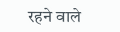रहने वाले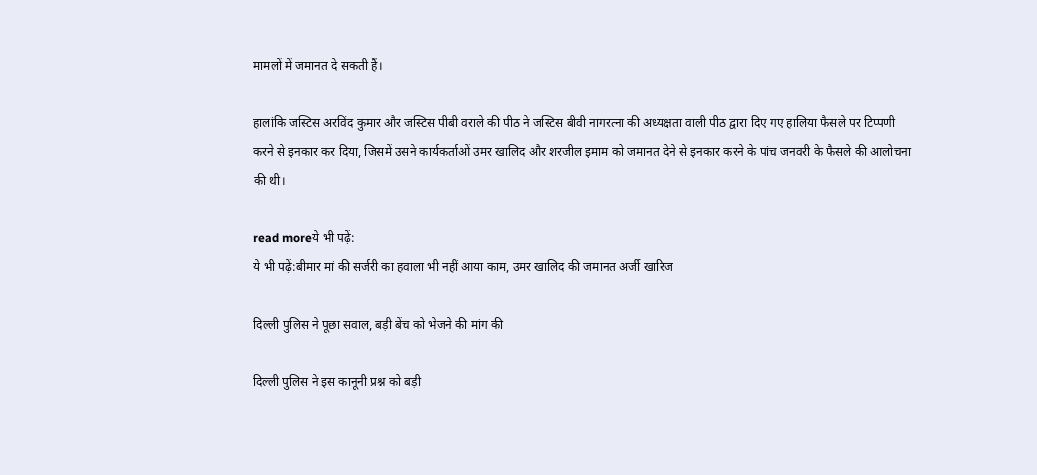मामलों में जमानत दे सकती हैं।

हालांकि जस्टिस अरविंद कुमार और जस्टिस पीबी वराले की पीठ ने जस्टिस बीवी नागरत्ना की अध्यक्षता वाली पीठ द्वारा दिए गए हालिया फैसले पर टिप्पणी करने से इनकार कर दिया, जिसमें उसने कार्यकर्ताओं उमर खालिद और शरजील इमाम को जमानत देने से इनकार करने के पांच जनवरी के फैसले की आलोचना की थी।

read moreये भी पढ़ें:
ये भी पढ़ें:बीमार मां की सर्जरी का हवाला भी नहीं आया काम, उमर खालिद की जमानत अर्जी खारिज

दिल्ली पुलिस ने पूछा सवाल, बड़ी बेंच को भेजने की मांग की

दिल्ली पुलिस ने इस कानूनी प्रश्न को बड़ी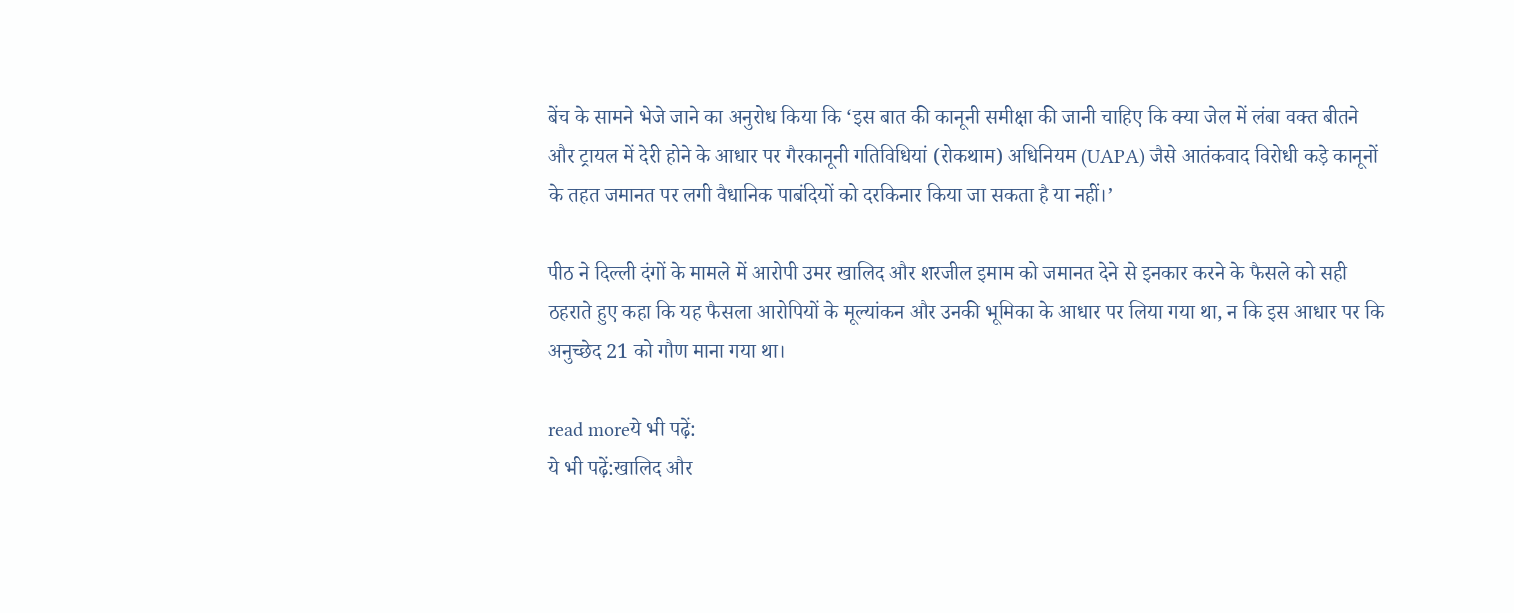बेंच के सामने भेजे जाने का अनुरोध किया कि ‘इस बात की कानूनी समीक्षा की जानी चाहिए कि क्या जेल में लंबा वक्त बीतने और ट्रायल में देरी होने के आधार पर गैरकानूनी गतिविधियां (रोकथाम) अधिनियम (UAPA) जैसे आतंकवाद विरोधी कड़े कानूनों के तहत जमानत पर लगी वैधानिक पाबंदियों को दरकिनार किया जा सकता है या नहीं।’

पीठ ने दिल्ली दंगों के मामले में आरोपी उमर खालिद और शरजील इमाम को जमानत देने से इनकार करने के फैसले को सही ठहराते हुए कहा कि यह फैसला आरोपियों के मूल्यांकन और उनकी भूमिका के आधार पर लिया गया था, न कि इस आधार पर कि अनुच्छेद 21 को गौण माना गया था।

read moreये भी पढ़ें:
ये भी पढ़ें:खालिद और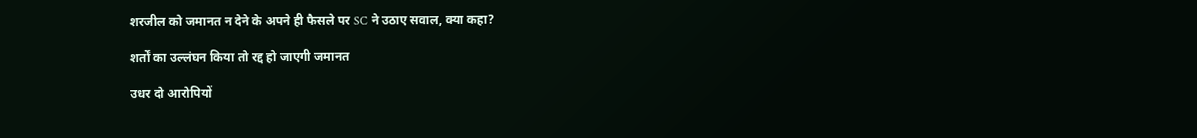शरजील को जमानत न देने के अपने ही फैसले पर SC ने उठाए सवाल, क्या कहा?

शर्तों का उल्लंघन किया तो रद्द हो जाएगी जमानत

उधर दो आरोपियों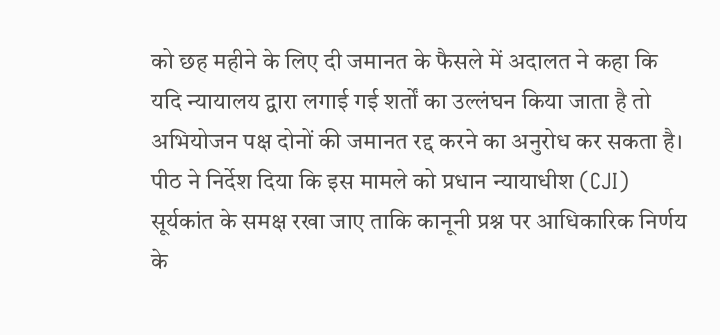को छह महीने के लिए दी जमानत के फैसले में अदालत ने कहा कि यदि न्यायालय द्वारा लगाई गई शर्तों का उल्लंघन किया जाता है तो अभियोजन पक्ष दोनों की जमानत रद्द करने का अनुरोध कर सकता है। पीठ ने निर्देश दिया कि इस मामले को प्रधान न्यायाधीश (CJI) सूर्यकांत के समक्ष रखा जाए ताकि कानूनी प्रश्न पर आधिकारिक निर्णय के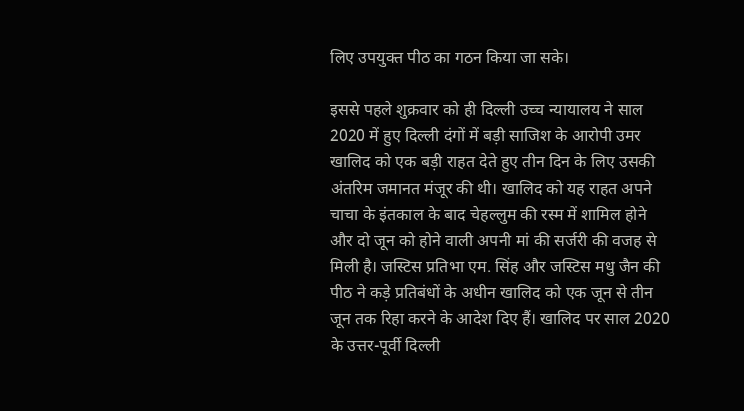लिए उपयुक्त पीठ का गठन किया जा सके।

इससे पहले शुक्रवार को ही दिल्ली उच्च न्यायालय ने साल 2020 में हुए दिल्ली दंगों में बड़ी साजिश के आरोपी उमर खालिद को एक बड़ी राहत देते हुए तीन दिन के लिए उसकी अंतरिम जमानत मंजूर की थी। खालिद को यह राहत अपने चाचा के इंतकाल के बाद चेहल्लुम की रस्म में शामिल होने और दो जून को होने वाली अपनी मां की सर्जरी की वजह से मिली है। जस्टिस प्रतिभा एम. सिंह और जस्टिस मधु जैन की पीठ ने कड़े प्रतिबंधों के अधीन खालिद को एक जून से तीन जून तक रिहा करने के आदेश दिए हैं। खालिद पर साल 2020 के उत्तर-पूर्वी दिल्ली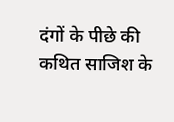दंगों के पीछे की कथित साजिश के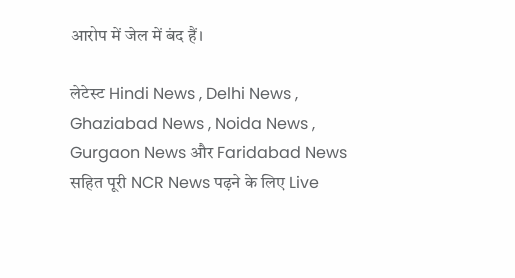आरोप में जेल में बंद हैं।

लेटेस्ट Hindi News , Delhi News , Ghaziabad News , Noida News , Gurgaon News और Faridabad News सहित पूरी NCR News पढ़ने के लिए Live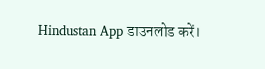Hindustan App डाउनलोड करें।